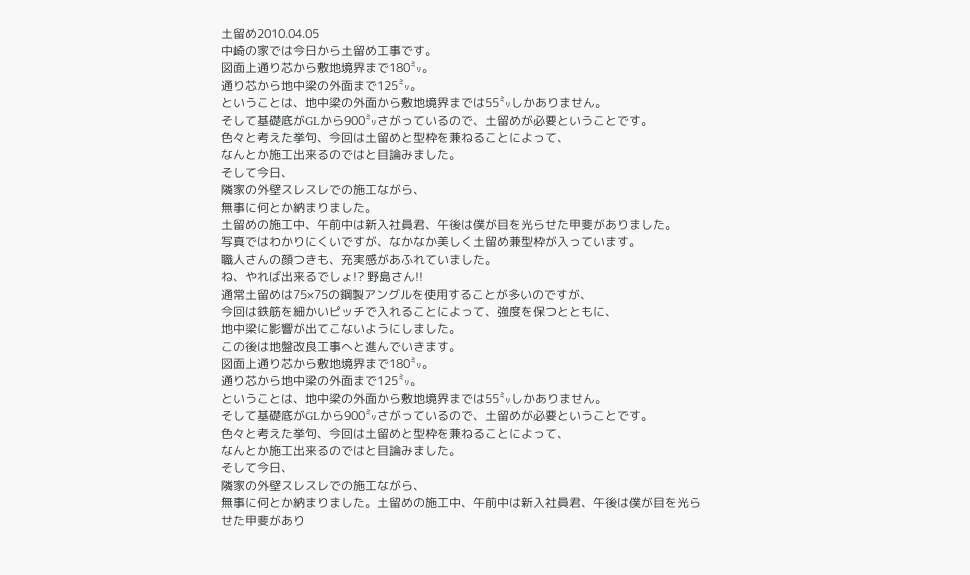土留め2010.04.05
中崎の家では今日から土留め工事です。
図面上通り芯から敷地境界まで180㍉。
通り芯から地中梁の外面まで125㍉。
ということは、地中梁の外面から敷地境界までは55㍉しかありません。
そして基礎底がGLから900㍉さがっているので、土留めが必要ということです。
色々と考えた挙句、今回は土留めと型枠を兼ねることによって、
なんとか施工出来るのではと目論みました。
そして今日、
隣家の外壁スレスレでの施工ながら、
無事に何とか納まりました。
土留めの施工中、午前中は新入社員君、午後は僕が目を光らせた甲斐がありました。
写真ではわかりにくいですが、なかなか美しく土留め兼型枠が入っています。
職人さんの顔つきも、充実感があふれていました。
ね、やれば出来るでしょ!? 野島さん!!
通常土留めは75×75の鋼製アングルを使用することが多いのですが、
今回は鉄筋を細かいピッチで入れることによって、強度を保つとともに、
地中梁に影響が出てこないようにしました。
この後は地盤改良工事へと進んでいきます。
図面上通り芯から敷地境界まで180㍉。
通り芯から地中梁の外面まで125㍉。
ということは、地中梁の外面から敷地境界までは55㍉しかありません。
そして基礎底がGLから900㍉さがっているので、土留めが必要ということです。
色々と考えた挙句、今回は土留めと型枠を兼ねることによって、
なんとか施工出来るのではと目論みました。
そして今日、
隣家の外壁スレスレでの施工ながら、
無事に何とか納まりました。土留めの施工中、午前中は新入社員君、午後は僕が目を光らせた甲斐があり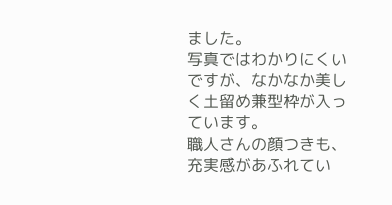ました。
写真ではわかりにくいですが、なかなか美しく土留め兼型枠が入っています。
職人さんの顔つきも、充実感があふれてい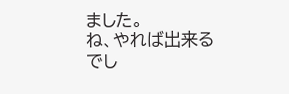ました。
ね、やれば出来るでし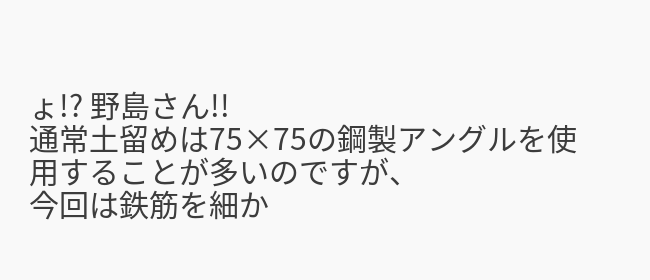ょ!? 野島さん!!
通常土留めは75×75の鋼製アングルを使用することが多いのですが、
今回は鉄筋を細か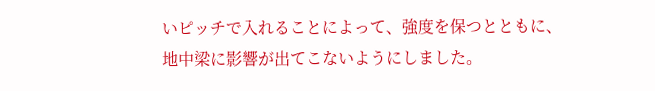いピッチで入れることによって、強度を保つとともに、
地中梁に影響が出てこないようにしました。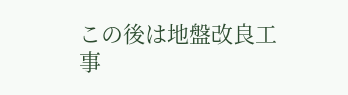この後は地盤改良工事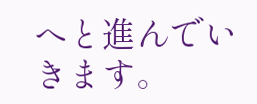へと進んでいきます。